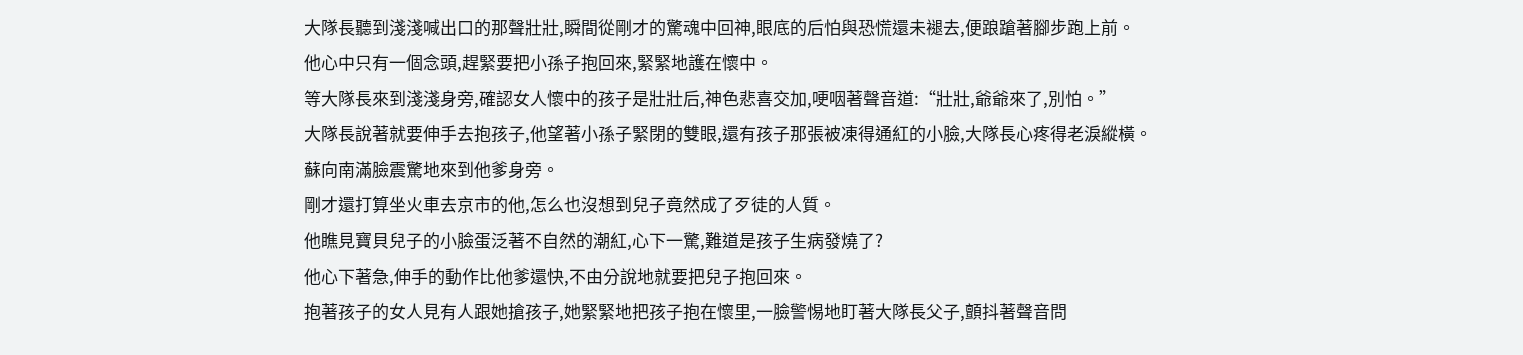大隊長聽到淺淺喊出口的那聲壯壯,瞬間從剛才的驚魂中回神,眼底的后怕與恐慌還未褪去,便踉蹌著腳步跑上前。
他心中只有一個念頭,趕緊要把小孫子抱回來,緊緊地護在懷中。
等大隊長來到淺淺身旁,確認女人懷中的孩子是壯壯后,神色悲喜交加,哽咽著聲音道:“壯壯,爺爺來了,別怕。”
大隊長說著就要伸手去抱孩子,他望著小孫子緊閉的雙眼,還有孩子那張被凍得通紅的小臉,大隊長心疼得老淚縱橫。
蘇向南滿臉震驚地來到他爹身旁。
剛才還打算坐火車去京市的他,怎么也沒想到兒子竟然成了歹徒的人質。
他瞧見寶貝兒子的小臉蛋泛著不自然的潮紅,心下一驚,難道是孩子生病發燒了?
他心下著急,伸手的動作比他爹還快,不由分說地就要把兒子抱回來。
抱著孩子的女人見有人跟她搶孩子,她緊緊地把孩子抱在懷里,一臉警惕地盯著大隊長父子,顫抖著聲音問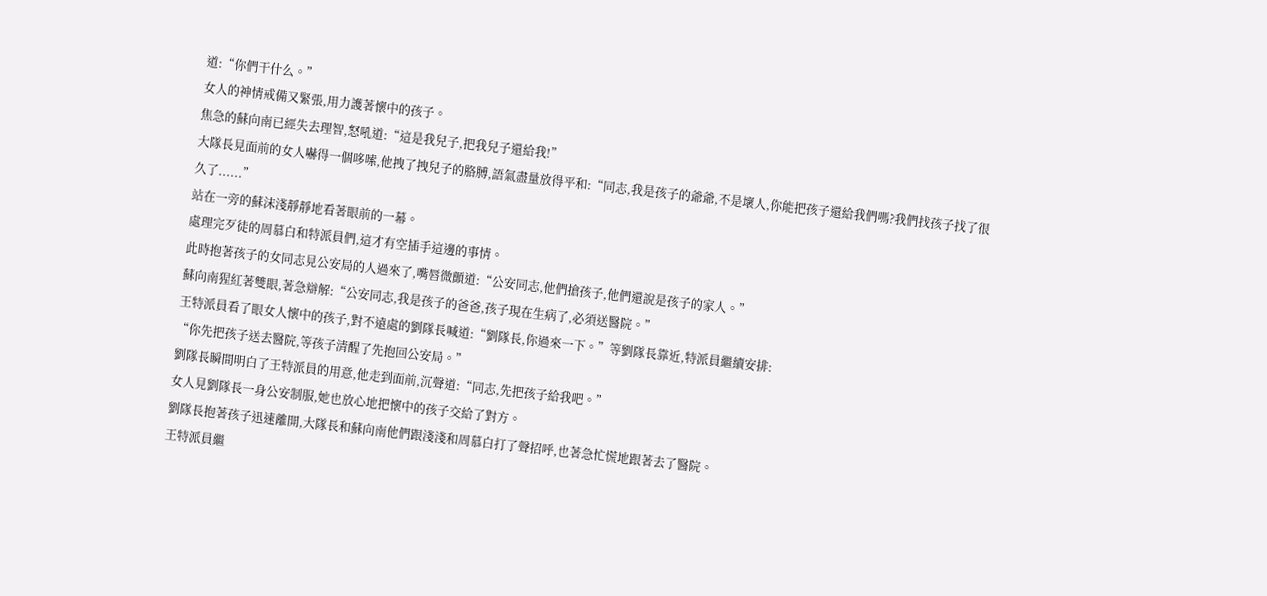道:“你們干什么。”
女人的神情戒備又緊張,用力護著懷中的孩子。
焦急的蘇向南已經失去理智,怒吼道:“這是我兒子,把我兒子還給我!”
大隊長見面前的女人嚇得一個哆嗦,他拽了拽兒子的胳膊,語氣盡量放得平和:“同志,我是孩子的爺爺,不是壞人,你能把孩子還給我們嗎?我們找孩子找了很久了......”
站在一旁的蘇沫淺靜靜地看著眼前的一幕。
處理完歹徒的周慕白和特派員們,這才有空插手這邊的事情。
此時抱著孩子的女同志見公安局的人過來了,嘴唇微顫道:“公安同志,他們搶孩子,他們還說是孩子的家人。”
蘇向南猩紅著雙眼,著急辯解:“公安同志,我是孩子的爸爸,孩子現在生病了,必須送醫院。”
王特派員看了眼女人懷中的孩子,對不遠處的劉隊長喊道:“劉隊長,你過來一下。”等劉隊長靠近,特派員繼續安排:
“你先把孩子送去醫院,等孩子清醒了先抱回公安局。”
劉隊長瞬間明白了王特派員的用意,他走到面前,沉聲道:“同志,先把孩子給我吧。”
女人見劉隊長一身公安制服,她也放心地把懷中的孩子交給了對方。
劉隊長抱著孩子迅速離開,大隊長和蘇向南他們跟淺淺和周慕白打了聲招呼,也著急忙慌地跟著去了醫院。
王特派員繼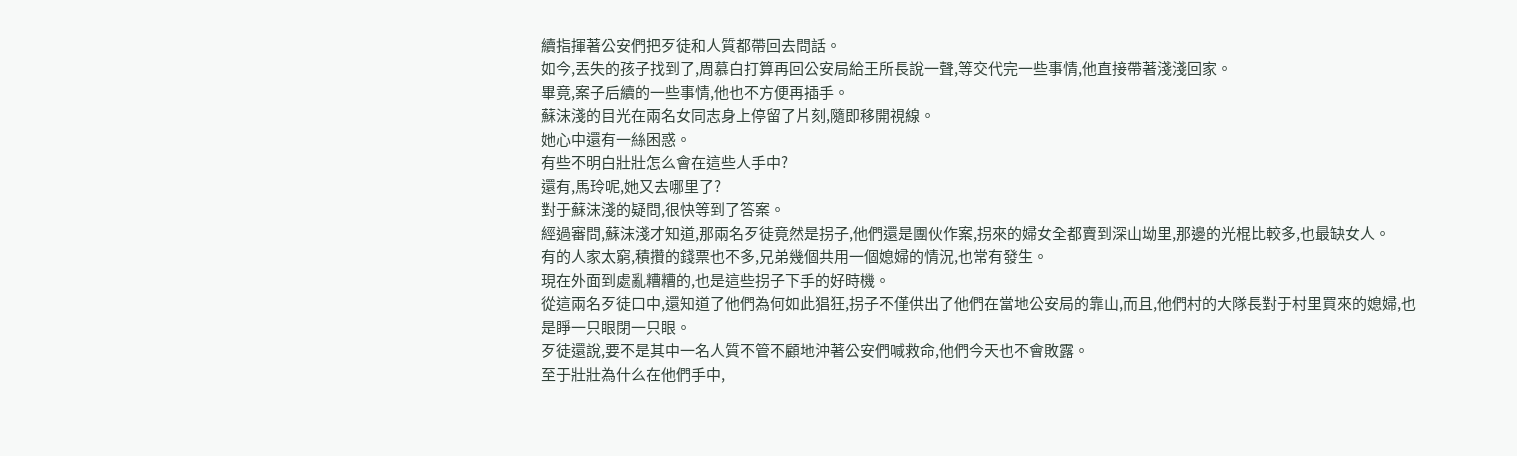續指揮著公安們把歹徒和人質都帶回去問話。
如今,丟失的孩子找到了,周慕白打算再回公安局給王所長說一聲,等交代完一些事情,他直接帶著淺淺回家。
畢竟,案子后續的一些事情,他也不方便再插手。
蘇沫淺的目光在兩名女同志身上停留了片刻,隨即移開視線。
她心中還有一絲困惑。
有些不明白壯壯怎么會在這些人手中?
還有,馬玲呢,她又去哪里了?
對于蘇沫淺的疑問,很快等到了答案。
經過審問,蘇沫淺才知道,那兩名歹徒竟然是拐子,他們還是團伙作案,拐來的婦女全都賣到深山坳里,那邊的光棍比較多,也最缺女人。
有的人家太窮,積攢的錢票也不多,兄弟幾個共用一個媳婦的情況,也常有發生。
現在外面到處亂糟糟的,也是這些拐子下手的好時機。
從這兩名歹徒口中,還知道了他們為何如此猖狂,拐子不僅供出了他們在當地公安局的靠山,而且,他們村的大隊長對于村里買來的媳婦,也是睜一只眼閉一只眼。
歹徒還說,要不是其中一名人質不管不顧地沖著公安們喊救命,他們今天也不會敗露。
至于壯壯為什么在他們手中,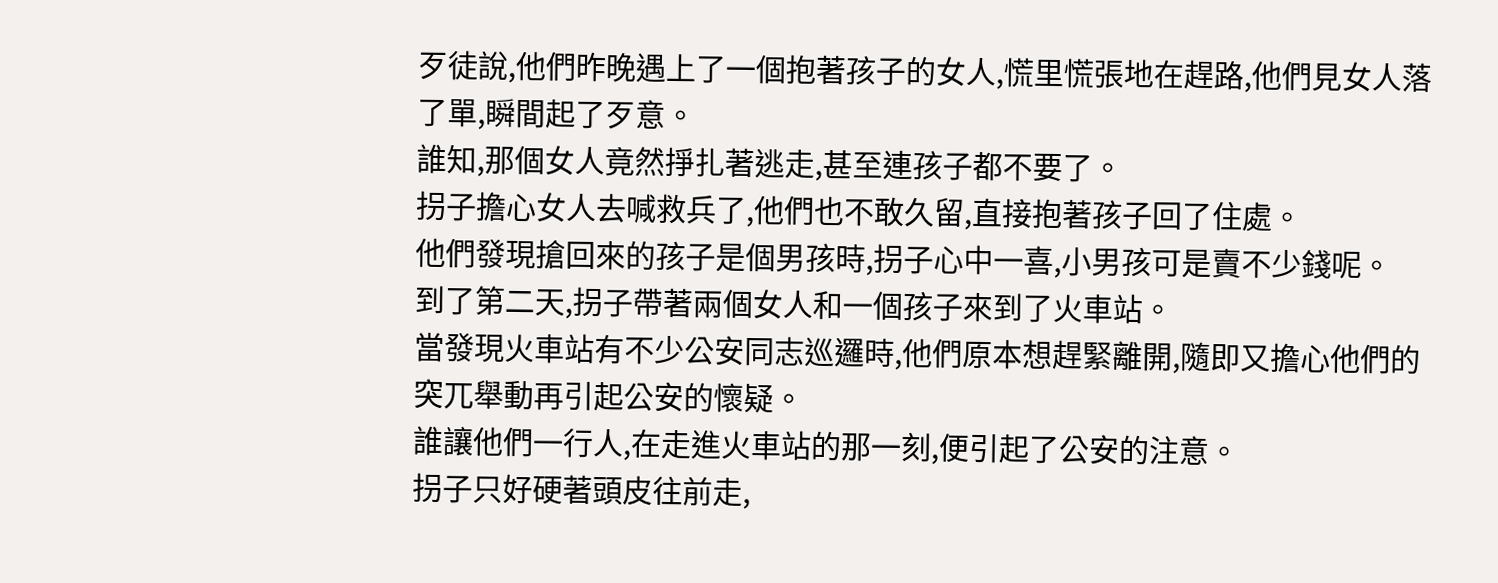歹徒說,他們昨晚遇上了一個抱著孩子的女人,慌里慌張地在趕路,他們見女人落了單,瞬間起了歹意。
誰知,那個女人竟然掙扎著逃走,甚至連孩子都不要了。
拐子擔心女人去喊救兵了,他們也不敢久留,直接抱著孩子回了住處。
他們發現搶回來的孩子是個男孩時,拐子心中一喜,小男孩可是賣不少錢呢。
到了第二天,拐子帶著兩個女人和一個孩子來到了火車站。
當發現火車站有不少公安同志巡邏時,他們原本想趕緊離開,隨即又擔心他們的突兀舉動再引起公安的懷疑。
誰讓他們一行人,在走進火車站的那一刻,便引起了公安的注意。
拐子只好硬著頭皮往前走,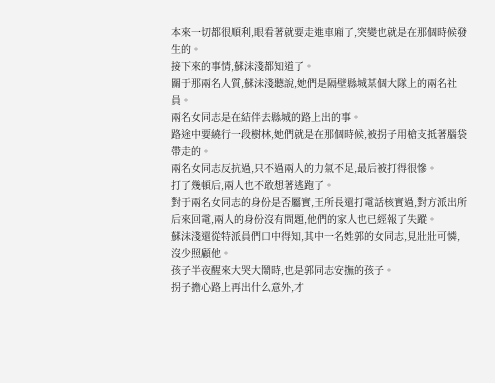本來一切都很順利,眼看著就要走進車廂了,突變也就是在那個時候發生的。
接下來的事情,蘇沫淺都知道了。
關于那兩名人質,蘇沫淺聽說,她們是隔壁縣城某個大隊上的兩名社員。
兩名女同志是在結伴去縣城的路上出的事。
路途中要繞行一段樹林,她們就是在那個時候,被拐子用槍支抵著腦袋帶走的。
兩名女同志反抗過,只不過兩人的力氣不足,最后被打得很慘。
打了幾頓后,兩人也不敢想著逃跑了。
對于兩名女同志的身份是否屬實,王所長還打電話核實過,對方派出所后來回電,兩人的身份沒有問題,他們的家人也已經報了失蹤。
蘇沫淺還從特派員們口中得知,其中一名姓郭的女同志,見壯壯可憐,沒少照顧他。
孩子半夜醒來大哭大鬧時,也是郭同志安撫的孩子。
拐子擔心路上再出什么意外,才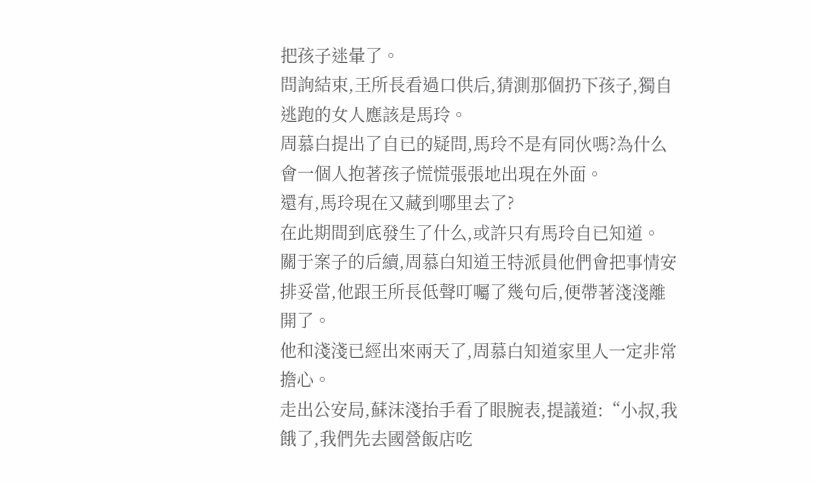把孩子迷暈了。
問詢結束,王所長看過口供后,猜測那個扔下孩子,獨自逃跑的女人應該是馬玲。
周慕白提出了自已的疑問,馬玲不是有同伙嗎?為什么會一個人抱著孩子慌慌張張地出現在外面。
還有,馬玲現在又藏到哪里去了?
在此期間到底發生了什么,或許只有馬玲自已知道。
關于案子的后續,周慕白知道王特派員他們會把事情安排妥當,他跟王所長低聲叮囑了幾句后,便帶著淺淺離開了。
他和淺淺已經出來兩天了,周慕白知道家里人一定非常擔心。
走出公安局,蘇沫淺抬手看了眼腕表,提議道:“小叔,我餓了,我們先去國營飯店吃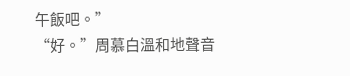午飯吧。”
“好。”周慕白溫和地聲音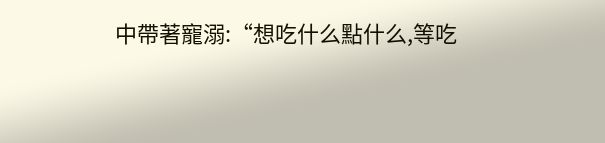中帶著寵溺:“想吃什么點什么,等吃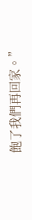飽了我們再回家。”